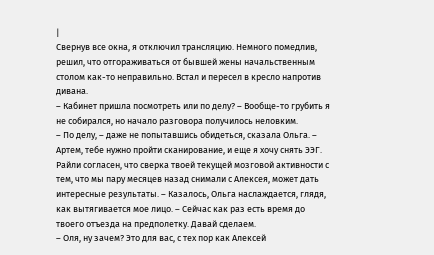|
Свернув все окна, я отключил трансляцию. Немного помедлив, решил, что отгораживаться от бывшей жены начальственным столом как-то неправильно. Встал и пересел в кресло напротив дивана.
– Кабинет пришла посмотреть или по делу? – Вообще-то грубить я не собирался, но начало разговора получилось неловким.
– По делу, – даже не попытавшись обидеться, сказала Ольга. – Артем, тебе нужно пройти сканирование, и еще я хочу снять ЭЭГ. Райли согласен, что сверка твоей текущей мозговой активности с тем, что мы пару месяцев назад снимали с Алексея, может дать интересные результаты. – Казалось, Ольга наслаждается, глядя, как вытягивается мое лицо. – Сейчас как раз есть время до твоего отъезда на предполетку. Давай сделаем.
– Оля, ну зачем? Это для вас, с тех пор как Алексей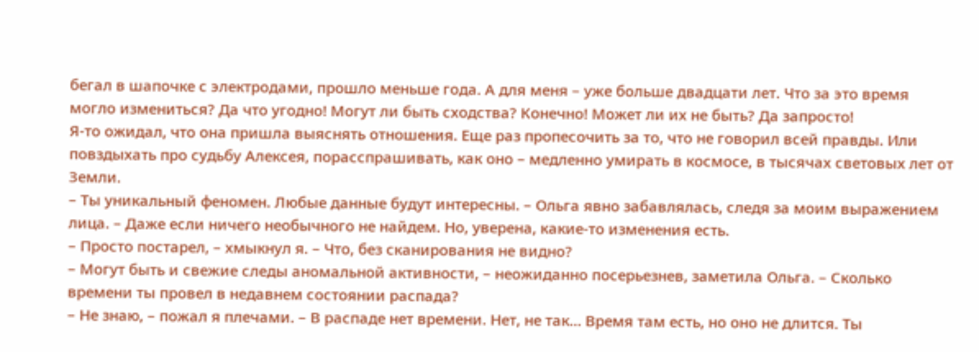бегал в шапочке с электродами, прошло меньше года. А для меня – уже больше двадцати лет. Что за это время могло измениться? Да что угодно! Могут ли быть сходства? Конечно! Может ли их не быть? Да запросто!
Я-то ожидал, что она пришла выяснять отношения. Еще раз пропесочить за то, что не говорил всей правды. Или повздыхать про судьбу Алексея, порасспрашивать, как оно – медленно умирать в космосе, в тысячах световых лет от Земли.
– Ты уникальный феномен. Любые данные будут интересны. – Ольга явно забавлялась, следя за моим выражением лица. – Даже если ничего необычного не найдем. Но, уверена, какие-то изменения есть.
– Просто постарел, – хмыкнул я. – Что, без сканирования не видно?
– Могут быть и свежие следы аномальной активности, – неожиданно посерьезнев, заметила Ольга. – Сколько времени ты провел в недавнем состоянии распада?
– Не знаю, – пожал я плечами. – В распаде нет времени. Нет, не так… Время там есть, но оно не длится. Ты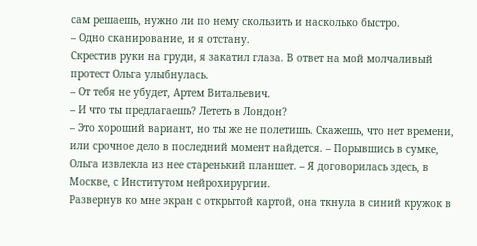сам решаешь, нужно ли по нему скользить и насколько быстро.
– Одно сканирование, и я отстану.
Скрестив руки на груди, я закатил глаза. В ответ на мой молчаливый протест Ольга улыбнулась.
– От тебя не убудет, Артем Витальевич.
– И что ты предлагаешь? Лететь в Лондон?
– Это хороший вариант, но ты же не полетишь. Скажешь, что нет времени, или срочное дело в последний момент найдется. – Порывшись в сумке, Ольга извлекла из нее старенький планшет. – Я договорилась здесь, в Москве, с Институтом нейрохирургии.
Развернув ко мне экран с открытой картой, она ткнула в синий кружок в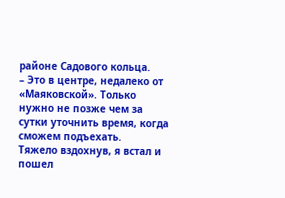районе Садового кольца.
– Это в центре, недалеко от «Маяковской». Только нужно не позже чем за сутки уточнить время, когда сможем подъехать.
Тяжело вздохнув, я встал и пошел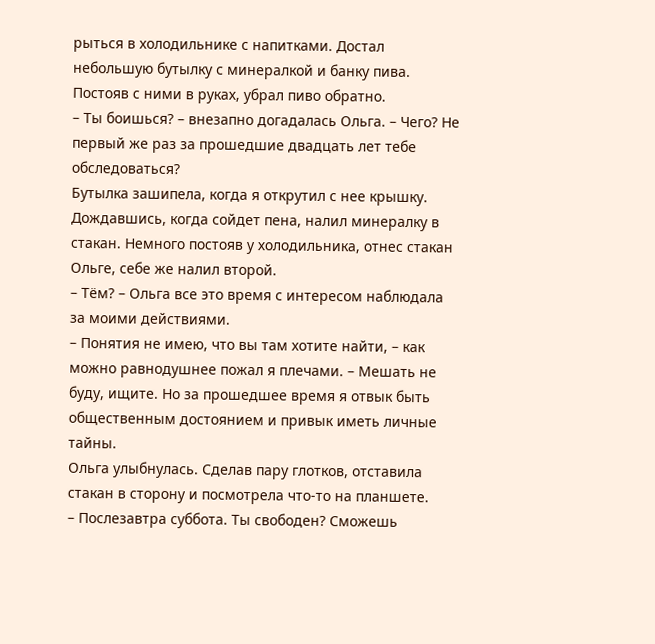рыться в холодильнике с напитками. Достал небольшую бутылку с минералкой и банку пива. Постояв с ними в руках, убрал пиво обратно.
– Ты боишься? – внезапно догадалась Ольга. – Чего? Не первый же раз за прошедшие двадцать лет тебе обследоваться?
Бутылка зашипела, когда я открутил с нее крышку. Дождавшись, когда сойдет пена, налил минералку в стакан. Немного постояв у холодильника, отнес стакан Ольге, себе же налил второй.
– Тём? – Ольга все это время с интересом наблюдала за моими действиями.
– Понятия не имею, что вы там хотите найти, – как можно равнодушнее пожал я плечами. – Мешать не буду, ищите. Но за прошедшее время я отвык быть общественным достоянием и привык иметь личные тайны.
Ольга улыбнулась. Сделав пару глотков, отставила стакан в сторону и посмотрела что-то на планшете.
– Послезавтра суббота. Ты свободен? Сможешь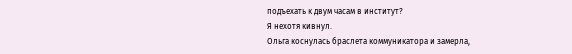подъехать к двум часам в институт?
Я нехотя кивнул.
Ольга коснулась браслета коммуникатора и замерла,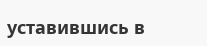уставившись в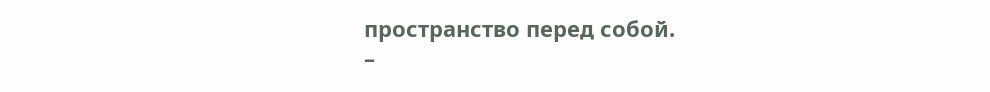пространство перед собой.
–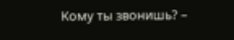Кому ты звонишь? –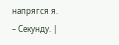напрягся я.
– Секунду. |